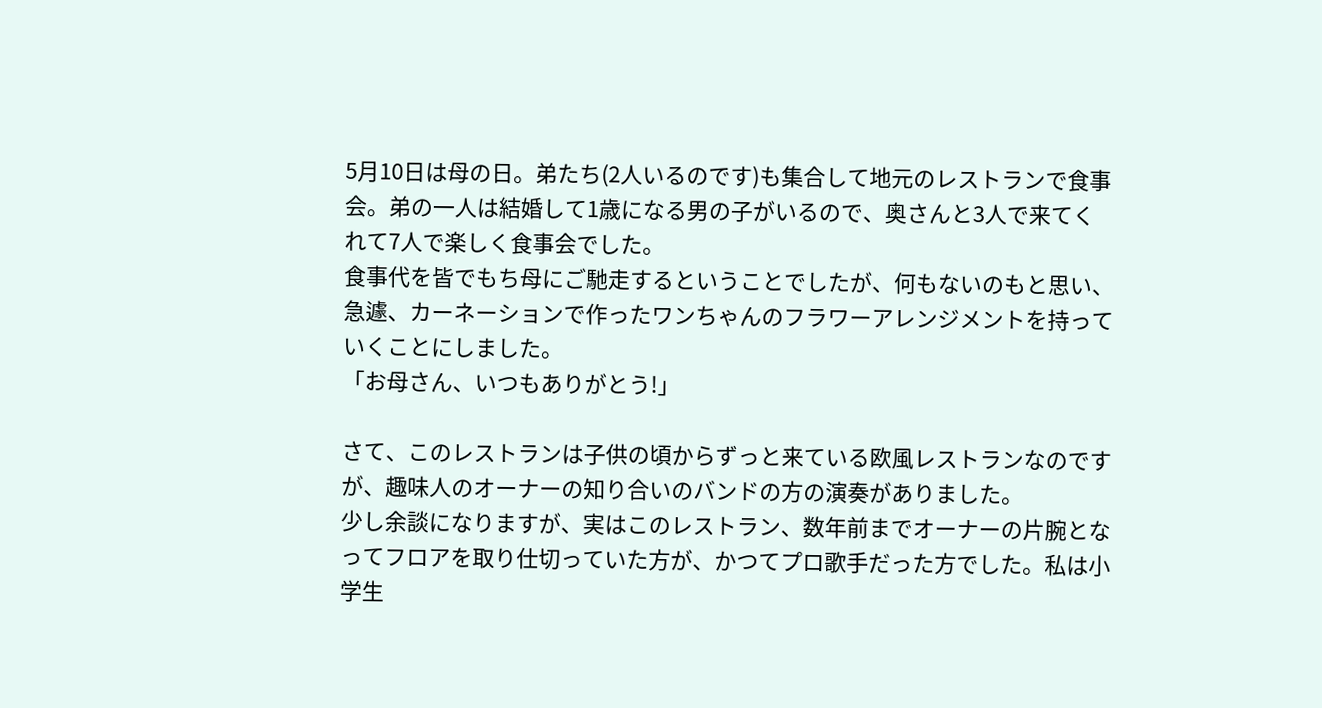5月10日は母の日。弟たち(2人いるのです)も集合して地元のレストランで食事会。弟の一人は結婚して1歳になる男の子がいるので、奥さんと3人で来てくれて7人で楽しく食事会でした。
食事代を皆でもち母にご馳走するということでしたが、何もないのもと思い、急遽、カーネーションで作ったワンちゃんのフラワーアレンジメントを持っていくことにしました。
「お母さん、いつもありがとう!」

さて、このレストランは子供の頃からずっと来ている欧風レストランなのですが、趣味人のオーナーの知り合いのバンドの方の演奏がありました。
少し余談になりますが、実はこのレストラン、数年前までオーナーの片腕となってフロアを取り仕切っていた方が、かつてプロ歌手だった方でした。私は小学生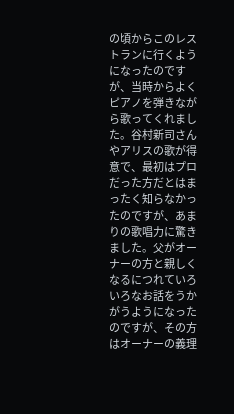の頃からこのレストランに行くようになったのですが、当時からよくピアノを弾きながら歌ってくれました。谷村新司さんやアリスの歌が得意で、最初はプロだった方だとはまったく知らなかったのですが、あまりの歌唱力に驚きました。父がオーナーの方と親しくなるにつれていろいろなお話をうかがうようになったのですが、その方はオーナーの義理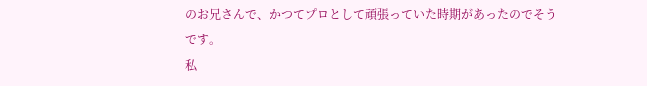のお兄さんで、かつてプロとして頑張っていた時期があったのでそうです。
私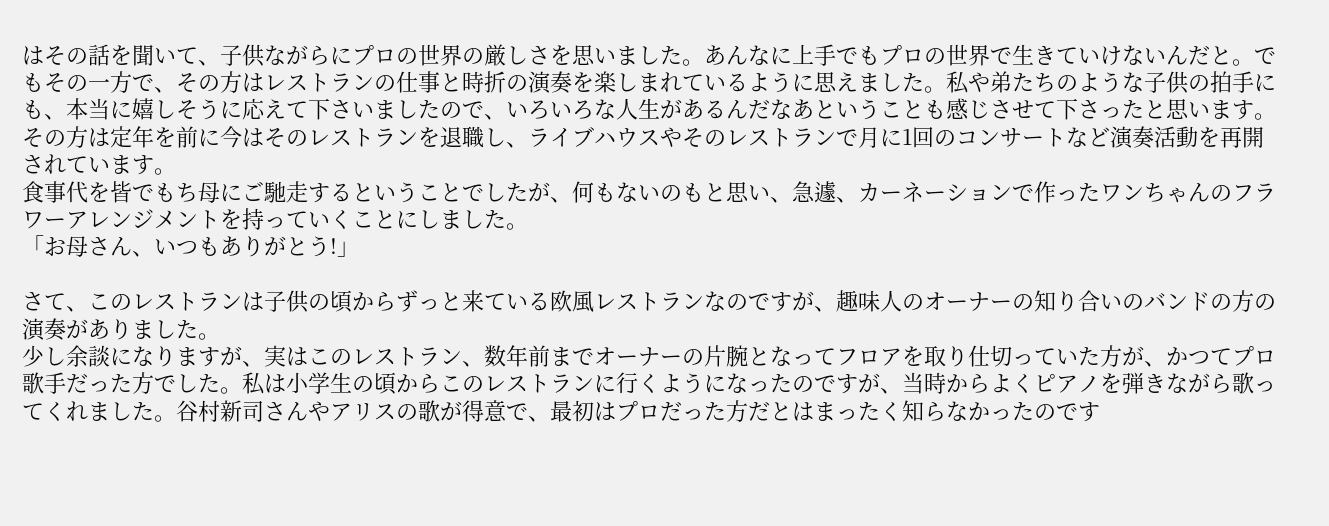はその話を聞いて、子供ながらにプロの世界の厳しさを思いました。あんなに上手でもプロの世界で生きていけないんだと。でもその一方で、その方はレストランの仕事と時折の演奏を楽しまれているように思えました。私や弟たちのような子供の拍手にも、本当に嬉しそうに応えて下さいましたので、いろいろな人生があるんだなあということも感じさせて下さったと思います。
その方は定年を前に今はそのレストランを退職し、ライブハウスやそのレストランで月に1回のコンサートなど演奏活動を再開されています。
食事代を皆でもち母にご馳走するということでしたが、何もないのもと思い、急遽、カーネーションで作ったワンちゃんのフラワーアレンジメントを持っていくことにしました。
「お母さん、いつもありがとう!」

さて、このレストランは子供の頃からずっと来ている欧風レストランなのですが、趣味人のオーナーの知り合いのバンドの方の演奏がありました。
少し余談になりますが、実はこのレストラン、数年前までオーナーの片腕となってフロアを取り仕切っていた方が、かつてプロ歌手だった方でした。私は小学生の頃からこのレストランに行くようになったのですが、当時からよくピアノを弾きながら歌ってくれました。谷村新司さんやアリスの歌が得意で、最初はプロだった方だとはまったく知らなかったのです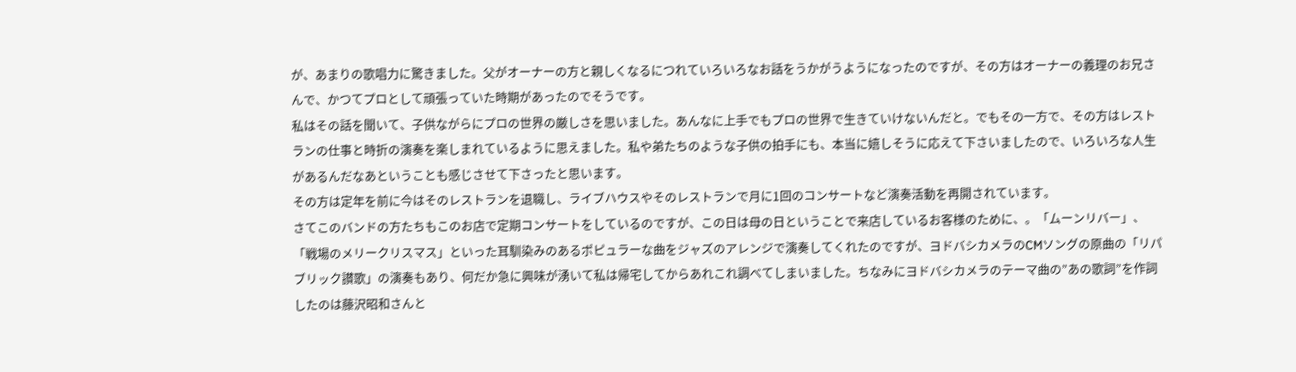が、あまりの歌唱力に驚きました。父がオーナーの方と親しくなるにつれていろいろなお話をうかがうようになったのですが、その方はオーナーの義理のお兄さんで、かつてプロとして頑張っていた時期があったのでそうです。
私はその話を聞いて、子供ながらにプロの世界の厳しさを思いました。あんなに上手でもプロの世界で生きていけないんだと。でもその一方で、その方はレストランの仕事と時折の演奏を楽しまれているように思えました。私や弟たちのような子供の拍手にも、本当に嬉しそうに応えて下さいましたので、いろいろな人生があるんだなあということも感じさせて下さったと思います。
その方は定年を前に今はそのレストランを退職し、ライブハウスやそのレストランで月に1回のコンサートなど演奏活動を再開されています。
さてこのバンドの方たちもこのお店で定期コンサートをしているのですが、この日は母の日ということで来店しているお客様のために、。「ムーンリバー」、「戦場のメリークリスマス」といった耳馴染みのあるポピュラーな曲をジャズのアレンジで演奏してくれたのですが、ヨドバシカメラのCMソングの原曲の「リパブリック讃歌」の演奏もあり、何だか急に興味が湧いて私は帰宅してからあれこれ調べてしまいました。ちなみにヨドバシカメラのテーマ曲の”あの歌詞”を作詞したのは藤沢昭和さんと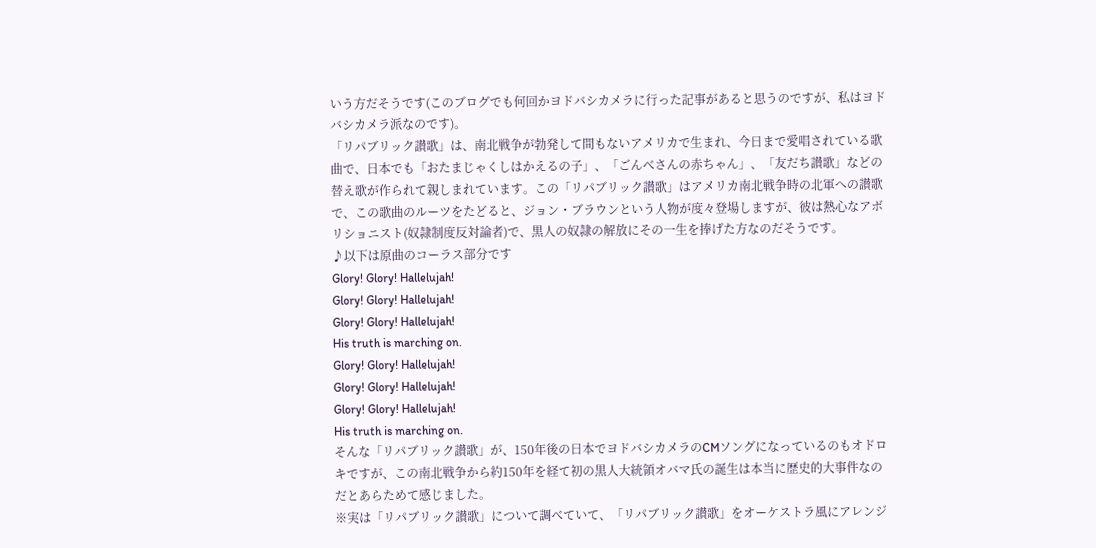いう方だそうです(このブログでも何回かヨドバシカメラに行った記事があると思うのですが、私はヨドバシカメラ派なのです)。
「リパブリック讃歌」は、南北戦争が勃発して間もないアメリカで生まれ、今日まで愛唱されている歌曲で、日本でも「おたまじゃくしはかえるの子」、「ごんべさんの赤ちゃん」、「友だち讃歌」などの替え歌が作られて親しまれています。この「リパブリック讃歌」はアメリカ南北戦争時の北軍への讃歌で、この歌曲のルーツをたどると、ジョン・ブラウンという人物が度々登場しますが、彼は熱心なアボリショニスト(奴隷制度反対論者)で、黒人の奴隷の解放にその一生を捧げた方なのだそうです。
♪以下は原曲のコーラス部分です
Glory! Glory! Hallelujah!
Glory! Glory! Hallelujah!
Glory! Glory! Hallelujah!
His truth is marching on.
Glory! Glory! Hallelujah!
Glory! Glory! Hallelujah!
Glory! Glory! Hallelujah!
His truth is marching on.
そんな「リパブリック讃歌」が、150年後の日本でヨドバシカメラのCMソングになっているのもオドロキですが、この南北戦争から約150年を経て初の黒人大統領オバマ氏の誕生は本当に歴史的大事件なのだとあらためて感じました。
※実は「リパブリック讃歌」について調べていて、「リパブリック讃歌」をオーケストラ風にアレンジ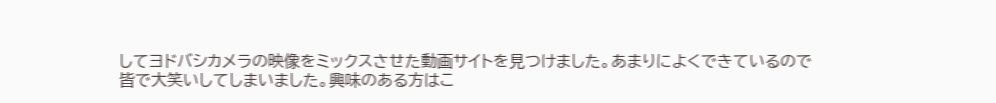してヨドバシカメラの映像をミックスさせた動画サイトを見つけました。あまりによくできているので皆で大笑いしてしまいました。興味のある方はこ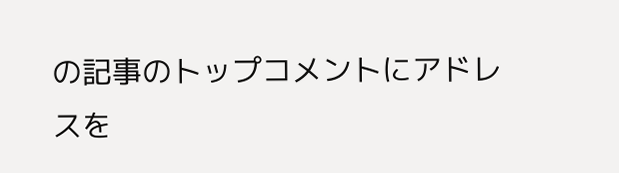の記事のトップコメントにアドレスを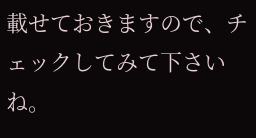載せておきますので、チェックしてみて下さいね。